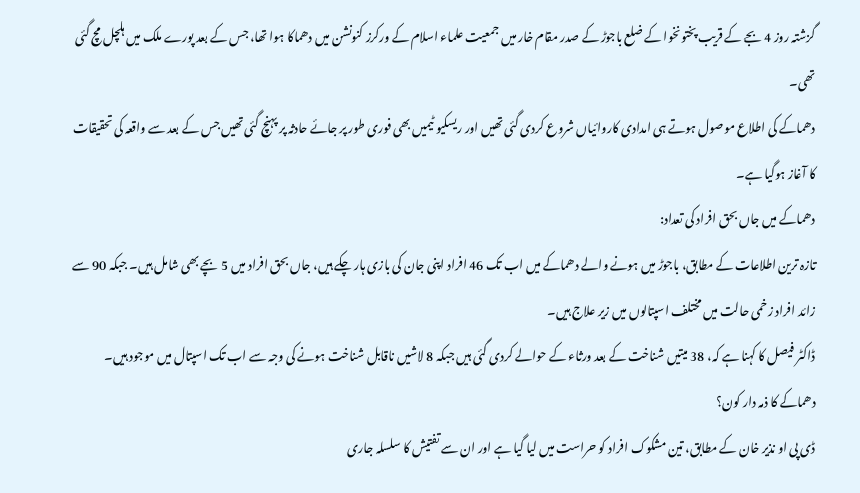گزشتہ روز 4 بجے کے قریب پختونخوا کے ضلع باجوڑ کے صدر مقام خار میں جمعیت علماء اسلام کے ورکرز کنونشن میں دھماکا ہوا تھا، جس کے بعد پورے ملک میں ہلچل مچ گئی تھی۔
دھماکے کی اطلاع موصول ہوتے ہی امدادی کاروائیاں شروع کردی گئی تھیں اور ریسکیو ٹیمیں بھی فوری طور پر جائے حادثہ پر پہنچ گئی تھیں جس کے بعد سے واقعہ کی تحقیقات کا آغاز ہوگیا ہے۔
دھماکے میں جاں بحق افراد کی تعداد:
تازہ ترین اطلاعات کے مطابق، باجوڑ میں ہونے والے دھماکے میں اب تک 46 افراد اپنی جان کی بازی ہار چکے ہیں، جاں بحق افراد میں 5 بچے بھی شامل ہیں۔ جبکہ 90 سے زائد افراد زخمی حالت میں مختلف اسپتالوں میں زیر علاج ہیں۔
ڈاکٹر فیصل کا کہنا ہے کہ، 38 میتیں شناخت کے بعد ورثاء کے حوالے کردی گئی ہیں جبکہ 8 لاشیں ناقابل شناخت ہونے کی وجہ سے اب تک اسپتال میں موجود ہیں۔
دھماکے کا ذمہ دار کون؟
ڈی پی او نذیر خان کے مطابق، تین مشکوک افراد کو حراست میں لیا گیا ہے اور ان سے تفتیش کا سلسلہ جاری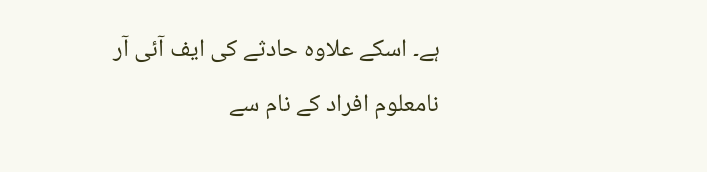ہے۔ اسکے علاوہ حادثے کی ایف آئی آر نامعلوم افراد کے نام سے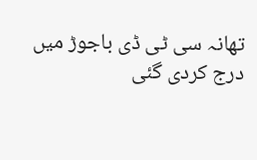تھانہ سی ٹی ڈی باجوڑ میں درج کردی گئی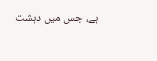ہے، جس میں دہشت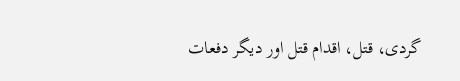گردی، قتل، اقدام قتل اور دیگر دفعات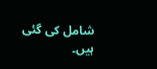شامل کی گئی ہیں۔